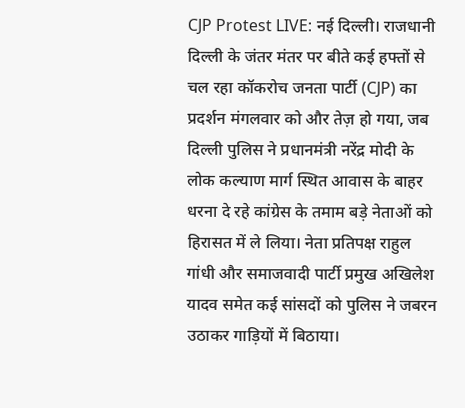CJP Protest LIVE: नई दिल्ली। राजधानी दिल्ली के जंतर मंतर पर बीते कई हफ्तों से चल रहा कॉकरोच जनता पार्टी (CJP) का प्रदर्शन मंगलवार को और तेज़ हो गया, जब दिल्ली पुलिस ने प्रधानमंत्री नरेंद्र मोदी के लोक कल्याण मार्ग स्थित आवास के बाहर धरना दे रहे कांग्रेस के तमाम बड़े नेताओं को हिरासत में ले लिया। नेता प्रतिपक्ष राहुल गांधी और समाजवादी पार्टी प्रमुख अखिलेश यादव समेत कई सांसदों को पुलिस ने जबरन उठाकर गाड़ियों में बिठाया।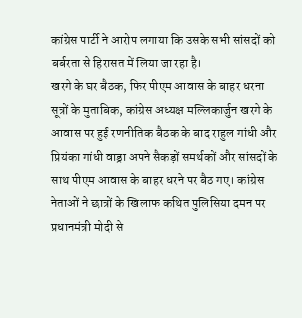कांग्रेस पार्टी ने आरोप लगाया कि उसके सभी सांसदों को बर्बरता से हिरासत में लिया जा रहा है।
खरगे के घर बैठक, फिर पीएम आवास के बाहर धरना
सूत्रों के मुताबिक, कांग्रेस अध्यक्ष मल्लिकार्जुन खरगे के आवास पर हुई रणनीतिक बैठक के बाद राहुल गांधी और प्रियंका गांधी वाड्रा अपने सैकड़ों समर्थकों और सांसदों के साथ पीएम आवास के बाहर धरने पर बैठ गए। कांग्रेस नेताओं ने छात्रों के खिलाफ कथित पुलिसिया दमन पर प्रधानमंत्री मोदी से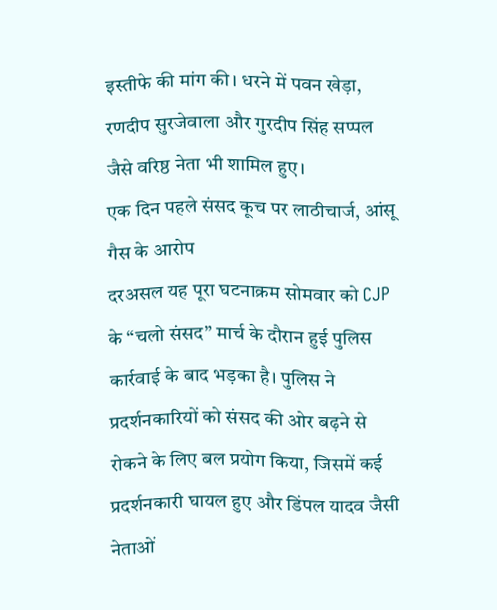इस्तीफे की मांग की। धरने में पवन खेड़ा, रणदीप सुरजेवाला और गुरदीप सिंह सप्पल जैसे वरिष्ठ नेता भी शामिल हुए।
एक दिन पहले संसद कूच पर लाठीचार्ज, आंसू गैस के आरोप
दरअसल यह पूरा घटनाक्रम सोमवार को CJP के “चलो संसद” मार्च के दौरान हुई पुलिस कार्रवाई के बाद भड़का है। पुलिस ने प्रदर्शनकारियों को संसद की ओर बढ़ने से रोकने के लिए बल प्रयोग किया, जिसमें कई प्रदर्शनकारी घायल हुए और डिंपल यादव जैसी नेताओं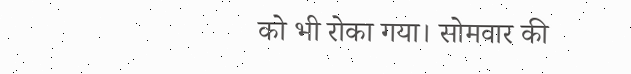को भी रोका गया। सोमवार की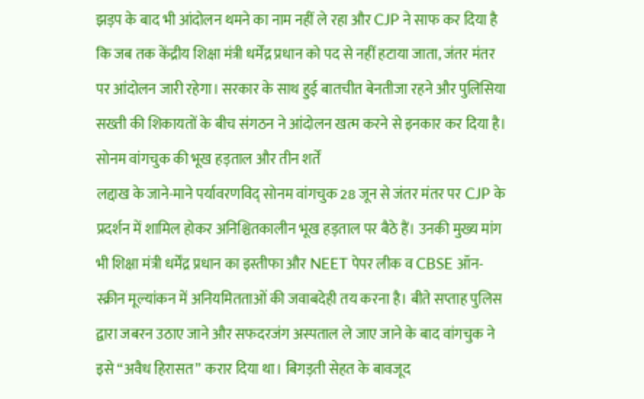झड़प के बाद भी आंदोलन थमने का नाम नहीं ले रहा और CJP ने साफ कर दिया है कि जब तक केंद्रीय शिक्षा मंत्री धर्मेंद्र प्रधान को पद से नहीं हटाया जाता, जंतर मंतर पर आंदोलन जारी रहेगा। सरकार के साथ हुई बातचीत बेनतीजा रहने और पुलिसिया सख्ती की शिकायतों के बीच संगठन ने आंदोलन खत्म करने से इनकार कर दिया है।
सोनम वांगचुक की भूख हड़ताल और तीन शर्तें
लद्दाख के जाने-माने पर्यावरणविद् सोनम वांगचुक 28 जून से जंतर मंतर पर CJP के प्रदर्शन में शामिल होकर अनिश्चितकालीन भूख हड़ताल पर बैठे हैं। उनकी मुख्य मांग भी शिक्षा मंत्री धर्मेंद्र प्रधान का इस्तीफा और NEET पेपर लीक व CBSE ऑन-स्क्रीन मूल्यांकन में अनियमितताओं की जवाबदेही तय करना है। बीते सप्ताह पुलिस द्वारा जबरन उठाए जाने और सफदरजंग अस्पताल ले जाए जाने के बाद वांगचुक ने इसे “अवैध हिरासत” करार दिया था। बिगड़ती सेहत के बावजूद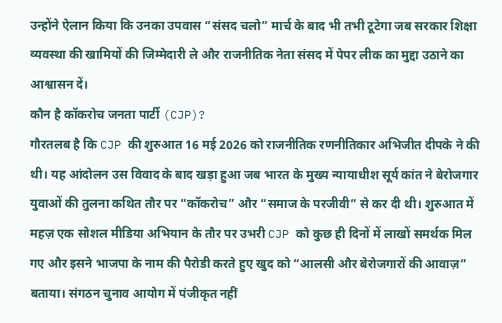उन्होंने ऐलान किया कि उनका उपवास “संसद चलो” मार्च के बाद भी तभी टूटेगा जब सरकार शिक्षा व्यवस्था की खामियों की जिम्मेदारी ले और राजनीतिक नेता संसद में पेपर लीक का मुद्दा उठाने का आश्वासन दें।
कौन है कॉकरोच जनता पार्टी (CJP)?
गौरतलब है कि CJP की शुरुआत 16 मई 2026 को राजनीतिक रणनीतिकार अभिजीत दीपके ने की थी। यह आंदोलन उस विवाद के बाद खड़ा हुआ जब भारत के मुख्य न्यायाधीश सूर्य कांत ने बेरोजगार युवाओं की तुलना कथित तौर पर “कॉकरोच” और “समाज के परजीवी” से कर दी थी। शुरुआत में महज़ एक सोशल मीडिया अभियान के तौर पर उभरी CJP को कुछ ही दिनों में लाखों समर्थक मिल गए और इसने भाजपा के नाम की पैरोडी करते हुए खुद को “आलसी और बेरोजगारों की आवाज़” बताया। संगठन चुनाव आयोग में पंजीकृत नहीं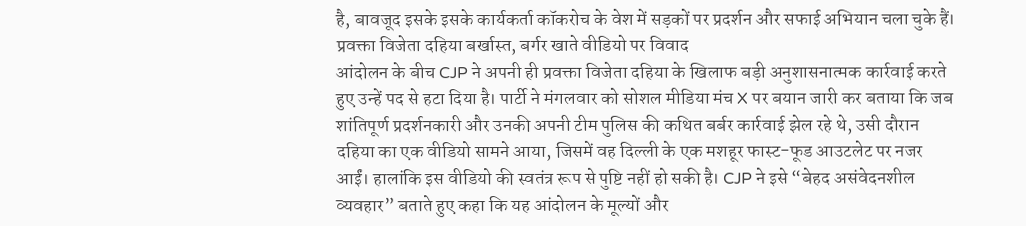है, बावजूद इसके इसके कार्यकर्ता कॉकरोच के वेश में सड़कों पर प्रदर्शन और सफाई अभियान चला चुके हैं।
प्रवक्ता विजेता दहिया बर्खास्त, बर्गर खाते वीडियो पर विवाद
आंदोलन के बीच CJP ने अपनी ही प्रवक्ता विजेता दहिया के खिलाफ बड़ी अनुशासनात्मक कार्रवाई करते हुए उन्हें पद से हटा दिया है। पार्टी ने मंगलवार को सोशल मीडिया मंच X पर बयान जारी कर बताया कि जब शांतिपूर्ण प्रदर्शनकारी और उनकी अपनी टीम पुलिस की कथित बर्बर कार्रवाई झेल रहे थे, उसी दौरान दहिया का एक वीडियो सामने आया, जिसमें वह दिल्ली के एक मशहूर फास्ट-फूड आउटलेट पर नजर आईं। हालांकि इस वीडियो की स्वतंत्र रूप से पुष्टि नहीं हो सकी है। CJP ने इसे “बेहद असंवेदनशील व्यवहार” बताते हुए कहा कि यह आंदोलन के मूल्यों और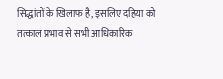सिद्धांतों के खिलाफ है, इसलिए दहिया को तत्काल प्रभाव से सभी आधिकारिक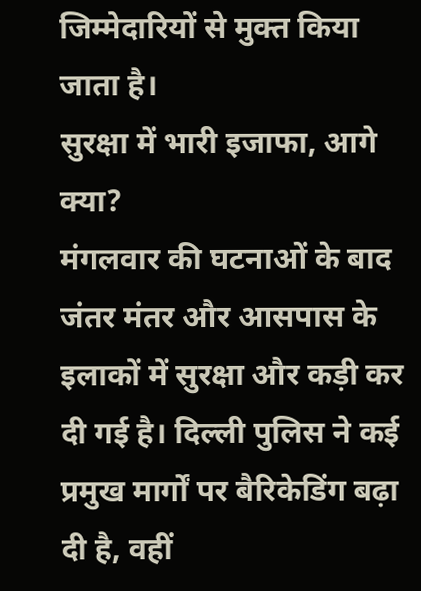जिम्मेदारियों से मुक्त किया जाता है।
सुरक्षा में भारी इजाफा, आगे क्या?
मंगलवार की घटनाओं के बाद जंतर मंतर और आसपास के इलाकों में सुरक्षा और कड़ी कर दी गई है। दिल्ली पुलिस ने कई प्रमुख मार्गों पर बैरिकेडिंग बढ़ा दी है, वहीं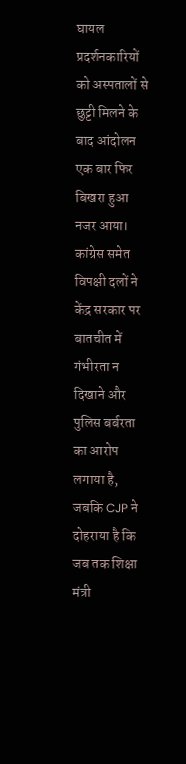घायल प्रदर्शनकारियों को अस्पतालों से छुट्टी मिलने के बाद आंदोलन एक बार फिर बिखरा हुआ नजर आया। कांग्रेस समेत विपक्षी दलों ने केंद्र सरकार पर बातचीत में गंभीरता न दिखाने और पुलिस बर्बरता का आरोप लगाया है, जबकि CJP ने दोहराया है कि जब तक शिक्षा मंत्री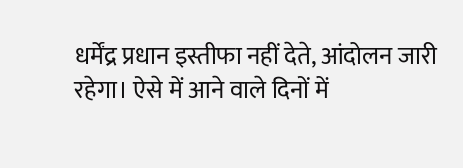धर्मेंद्र प्रधान इस्तीफा नहीं देते, आंदोलन जारी रहेगा। ऐसे में आने वाले दिनों में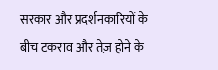सरकार और प्रदर्शनकारियों के बीच टकराव और तेज़ होने के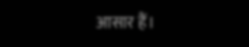आसार हैं।